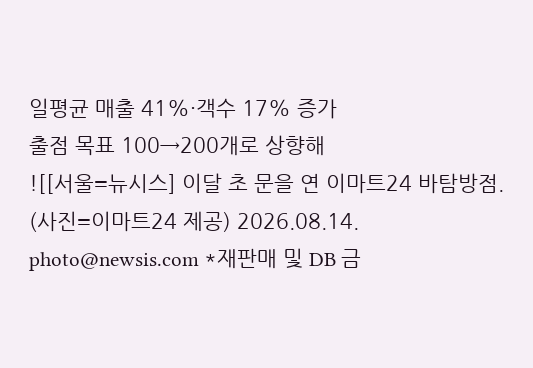일평균 매출 41%·객수 17% 증가
출점 목표 100→200개로 상향해
![[서울=뉴시스] 이달 초 문을 연 이마트24 바탐방점. (사진=이마트24 제공) 2026.08.14. photo@newsis.com *재판매 및 DB 금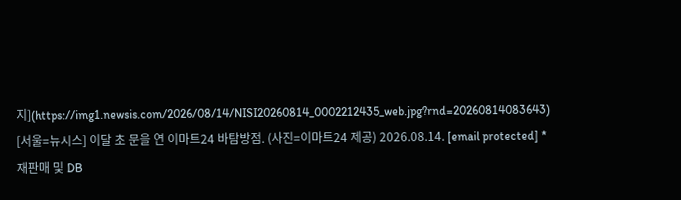지](https://img1.newsis.com/2026/08/14/NISI20260814_0002212435_web.jpg?rnd=20260814083643)
[서울=뉴시스] 이달 초 문을 연 이마트24 바탐방점. (사진=이마트24 제공) 2026.08.14. [email protected] *재판매 및 DB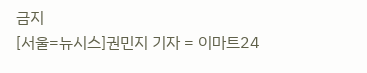금지
[서울=뉴시스]권민지 기자 = 이마트24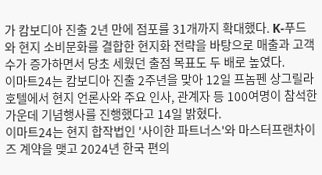가 캄보디아 진출 2년 만에 점포를 31개까지 확대했다. K-푸드와 현지 소비문화를 결합한 현지화 전략을 바탕으로 매출과 고객 수가 증가하면서 당초 세웠던 출점 목표도 두 배로 높였다.
이마트24는 캄보디아 진출 2주년을 맞아 12일 프놈펜 상그릴라 호텔에서 현지 언론사와 주요 인사, 관계자 등 100여명이 참석한 가운데 기념행사를 진행했다고 14일 밝혔다.
이마트24는 현지 합작법인 '사이한 파트너스'와 마스터프랜차이즈 계약을 맺고 2024년 한국 편의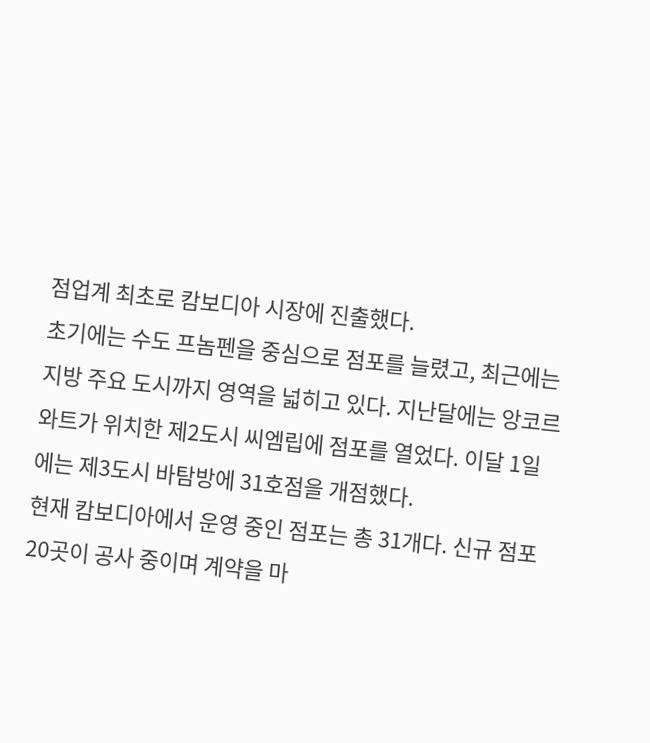점업계 최초로 캄보디아 시장에 진출했다.
초기에는 수도 프놈펜을 중심으로 점포를 늘렸고, 최근에는 지방 주요 도시까지 영역을 넓히고 있다. 지난달에는 앙코르와트가 위치한 제2도시 씨엠립에 점포를 열었다. 이달 1일에는 제3도시 바탐방에 31호점을 개점했다.
현재 캄보디아에서 운영 중인 점포는 총 31개다. 신규 점포 20곳이 공사 중이며 계약을 마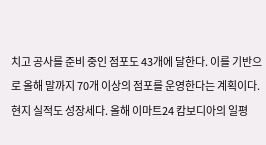치고 공사를 준비 중인 점포도 43개에 달한다. 이를 기반으로 올해 말까지 70개 이상의 점포를 운영한다는 계획이다.
현지 실적도 성장세다. 올해 이마트24 캄보디아의 일평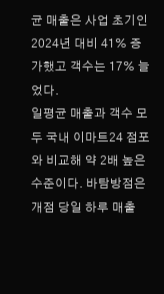균 매출은 사업 초기인 2024년 대비 41% 증가했고 객수는 17% 늘었다.
일평균 매출과 객수 모두 국내 이마트24 점포와 비교해 약 2배 높은 수준이다. 바탐방점은 개점 당일 하루 매출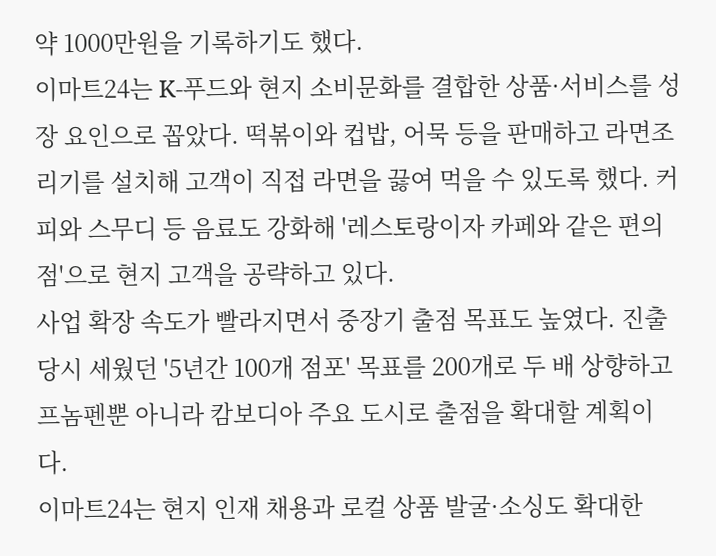약 1000만원을 기록하기도 했다.
이마트24는 K-푸드와 현지 소비문화를 결합한 상품·서비스를 성장 요인으로 꼽았다. 떡볶이와 컵밥, 어묵 등을 판매하고 라면조리기를 설치해 고객이 직접 라면을 끓여 먹을 수 있도록 했다. 커피와 스무디 등 음료도 강화해 '레스토랑이자 카페와 같은 편의점'으로 현지 고객을 공략하고 있다.
사업 확장 속도가 빨라지면서 중장기 출점 목표도 높였다. 진출 당시 세웠던 '5년간 100개 점포' 목표를 200개로 두 배 상향하고 프놈펜뿐 아니라 캄보디아 주요 도시로 출점을 확대할 계획이다.
이마트24는 현지 인재 채용과 로컬 상품 발굴·소싱도 확대한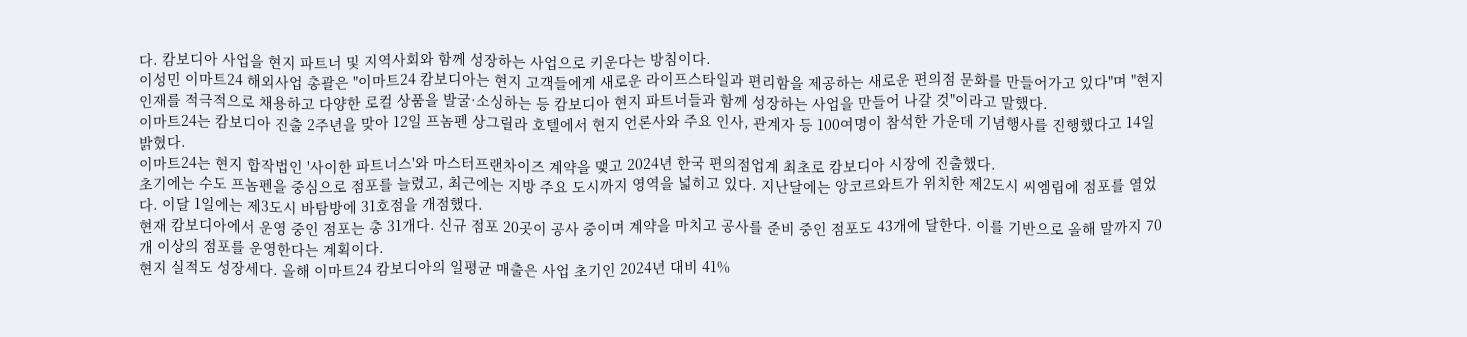다. 캄보디아 사업을 현지 파트너 및 지역사회와 함께 성장하는 사업으로 키운다는 방침이다.
이성민 이마트24 해외사업 총괄은 "이마트24 캄보디아는 현지 고객들에게 새로운 라이프스타일과 편리함을 제공하는 새로운 편의점 문화를 만들어가고 있다"며 "현지 인재를 적극적으로 채용하고 다양한 로컬 상품을 발굴·소싱하는 등 캄보디아 현지 파트너들과 함께 성장하는 사업을 만들어 나갈 것"이라고 말했다.
이마트24는 캄보디아 진출 2주년을 맞아 12일 프놈펜 상그릴라 호텔에서 현지 언론사와 주요 인사, 관계자 등 100여명이 참석한 가운데 기념행사를 진행했다고 14일 밝혔다.
이마트24는 현지 합작법인 '사이한 파트너스'와 마스터프랜차이즈 계약을 맺고 2024년 한국 편의점업계 최초로 캄보디아 시장에 진출했다.
초기에는 수도 프놈펜을 중심으로 점포를 늘렸고, 최근에는 지방 주요 도시까지 영역을 넓히고 있다. 지난달에는 앙코르와트가 위치한 제2도시 씨엠립에 점포를 열었다. 이달 1일에는 제3도시 바탐방에 31호점을 개점했다.
현재 캄보디아에서 운영 중인 점포는 총 31개다. 신규 점포 20곳이 공사 중이며 계약을 마치고 공사를 준비 중인 점포도 43개에 달한다. 이를 기반으로 올해 말까지 70개 이상의 점포를 운영한다는 계획이다.
현지 실적도 성장세다. 올해 이마트24 캄보디아의 일평균 매출은 사업 초기인 2024년 대비 41%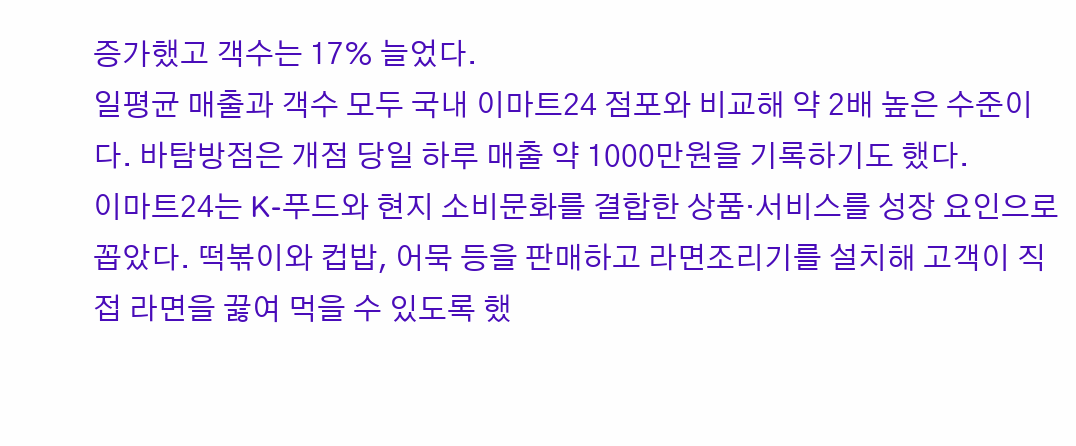증가했고 객수는 17% 늘었다.
일평균 매출과 객수 모두 국내 이마트24 점포와 비교해 약 2배 높은 수준이다. 바탐방점은 개점 당일 하루 매출 약 1000만원을 기록하기도 했다.
이마트24는 K-푸드와 현지 소비문화를 결합한 상품·서비스를 성장 요인으로 꼽았다. 떡볶이와 컵밥, 어묵 등을 판매하고 라면조리기를 설치해 고객이 직접 라면을 끓여 먹을 수 있도록 했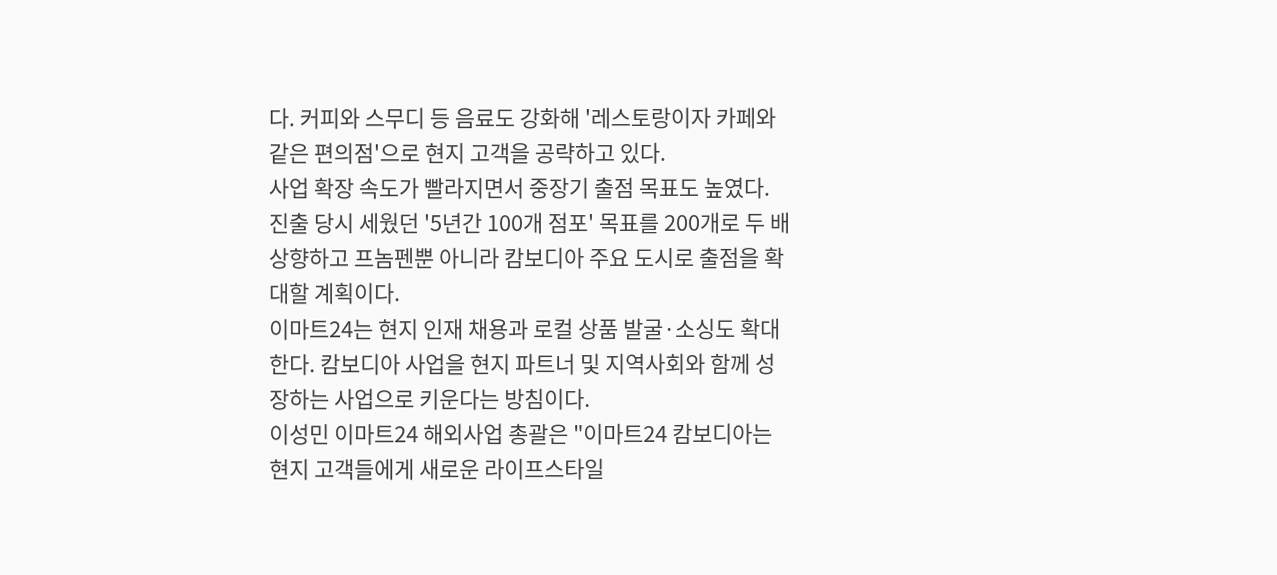다. 커피와 스무디 등 음료도 강화해 '레스토랑이자 카페와 같은 편의점'으로 현지 고객을 공략하고 있다.
사업 확장 속도가 빨라지면서 중장기 출점 목표도 높였다. 진출 당시 세웠던 '5년간 100개 점포' 목표를 200개로 두 배 상향하고 프놈펜뿐 아니라 캄보디아 주요 도시로 출점을 확대할 계획이다.
이마트24는 현지 인재 채용과 로컬 상품 발굴·소싱도 확대한다. 캄보디아 사업을 현지 파트너 및 지역사회와 함께 성장하는 사업으로 키운다는 방침이다.
이성민 이마트24 해외사업 총괄은 "이마트24 캄보디아는 현지 고객들에게 새로운 라이프스타일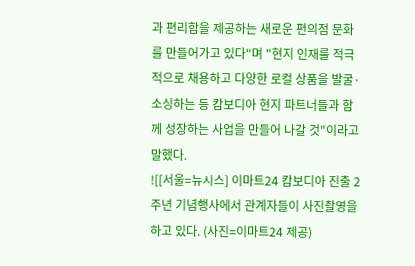과 편리함을 제공하는 새로운 편의점 문화를 만들어가고 있다"며 "현지 인재를 적극적으로 채용하고 다양한 로컬 상품을 발굴·소싱하는 등 캄보디아 현지 파트너들과 함께 성장하는 사업을 만들어 나갈 것"이라고 말했다.
![[서울=뉴시스] 이마트24 캄보디아 진출 2주년 기념행사에서 관계자들이 사진촬영을 하고 있다. (사진=이마트24 제공)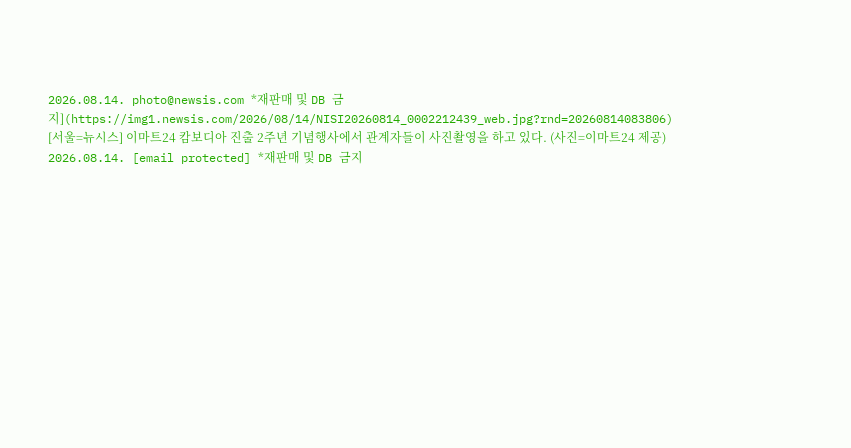2026.08.14. photo@newsis.com *재판매 및 DB 금지](https://img1.newsis.com/2026/08/14/NISI20260814_0002212439_web.jpg?rnd=20260814083806)
[서울=뉴시스] 이마트24 캄보디아 진출 2주년 기념행사에서 관계자들이 사진촬영을 하고 있다. (사진=이마트24 제공) 2026.08.14. [email protected] *재판매 및 DB 금지